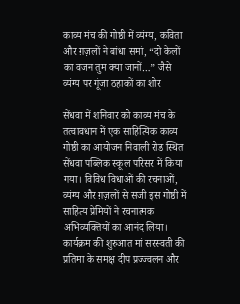काव्य मंच की गोष्ठी में व्यंग्य, कविता और ग़ज़लों ने बांधा समां, “दो केलों का वजन तुम क्या जानों…” जैसे व्यंग्य पर गूंजा ठहाकों का शोर

सेंधवा में शनिवार को काव्य मंच के तत्वावधान में एक साहित्यिक काव्य गोष्ठी का आयोजन निवाली रोड स्थित सेंधवा पब्लिक स्कूल परिसर में किया गया। विविध विधाओं की रचनाओं, व्यंग्य और ग़ज़लों से सजी इस गोष्ठी में साहित्य प्रेमियों ने रचनात्मक अभिव्यक्तियों का आनंद लिया।
कार्यक्रम की शुरुआत मां सरस्वती की प्रतिमा के समक्ष दीप प्रज्ज्वलन और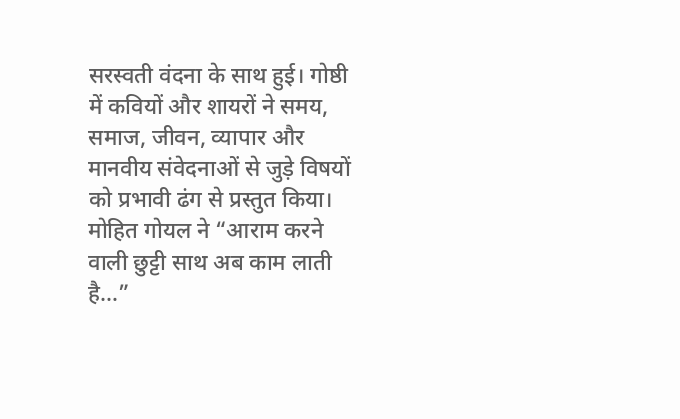सरस्वती वंदना के साथ हुई। गोष्ठी में कवियों और शायरों ने समय, समाज, जीवन, व्यापार और मानवीय संवेदनाओं से जुड़े विषयों को प्रभावी ढंग से प्रस्तुत किया। मोहित गोयल ने “आराम करने वाली छुट्टी साथ अब काम लाती है…”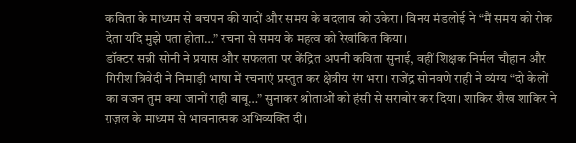कविता के माध्यम से बचपन की यादों और समय के बदलाव को उकेरा। विनय मंडलोई ने “मैं समय को रोक देता यदि मुझे पता होता…” रचना से समय के महत्व को रेखांकित किया।
डॉक्टर सन्नी सोनी ने प्रयास और सफलता पर केंद्रित अपनी कविता सुनाई, वहीं शिक्षक निर्मल चौहान और गिरीश त्रिवेदी ने निमाड़ी भाषा में रचनाएं प्रस्तुत कर क्षेत्रीय रंग भरा। राजेंद्र सोनवणे राही ने व्यंग्य “दो केलों का वजन तुम क्या जानों राही बाबू…” सुनाकर श्रोताओं को हंसी से सराबोर कर दिया। शाकिर शैख शाकिर ने ग़ज़ल के माध्यम से भावनात्मक अभिव्यक्ति दी।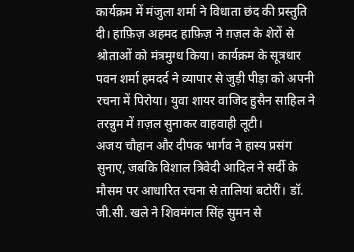कार्यक्रम में मंजुला शर्मा ने विधाता छंद की प्रस्तुति दी। हाफ़िज़ अहमद हाफ़िज़ ने ग़ज़ल के शेरों से श्रोताओं को मंत्रमुग्ध किया। कार्यक्रम के सूत्रधार पवन शर्मा हमदर्द ने व्यापार से जुड़ी पीड़ा को अपनी रचना में पिरोया। युवा शायर वाजिद हुसैन साहिल ने तरन्नुम में ग़ज़ल सुनाकर वाहवाही लूटी।
अजय चौहान और दीपक भार्गव ने हास्य प्रसंग सुनाए, जबकि विशाल त्रिवेदी आदिल ने सर्दी के मौसम पर आधारित रचना से तालियां बटोरीं। डॉ. जी.सी. खले ने शिवमंगल सिंह सुमन से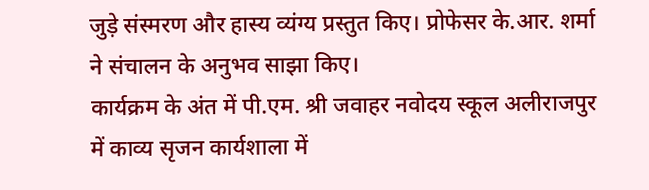जुड़े संस्मरण और हास्य व्यंग्य प्रस्तुत किए। प्रोफेसर के.आर. शर्मा ने संचालन के अनुभव साझा किए।
कार्यक्रम के अंत में पी.एम. श्री जवाहर नवोदय स्कूल अलीराजपुर में काव्य सृजन कार्यशाला में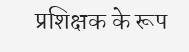प्रशिक्षक के रूप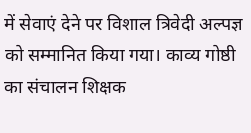में सेवाएं देने पर विशाल त्रिवेदी अल्पज्ञ को सम्मानित किया गया। काव्य गोष्ठी का संचालन शिक्षक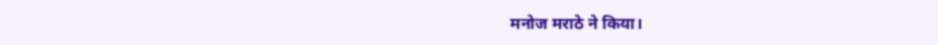मनोज मराठे ने किया।